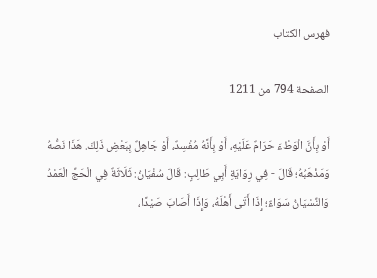فهرس الكتاب

الصفحة 794 من 1211

أَوْ بِأَنَّ الْوَطْءَ حَرَامٌ عَلَيْهِ، أَوْ بِأَنَّهُ مُفْسِدٌ، أَوْ جَاهِلٌ بِبَعْضِ ذَلِكَ. هَذَا نَصُّهُ وَمَذْهَبُهُ؛ قَالَ - فِي رِوَايَةِ أَبِي طَالِبٍ: قَالَ سُفْيَانُ: ثَلَاثَةٌ فِي الْحَجِّ الْعَمْدُ وَالنِّسْيَانُ سَوَاءٌ؛ إِذَا أَتَى أَهْلَهُ، وَإِذَا أَصَابَ صَيْدًا،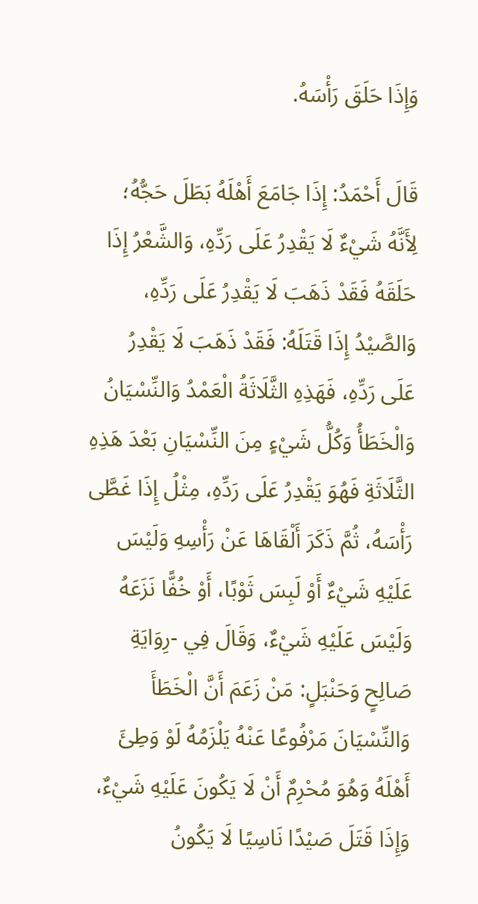وَإِذَا حَلَقَ رَأْسَهُ.

قَالَ أَحْمَدُ: إِذَا جَامَعَ أَهْلَهُ بَطَلَ حَجُّهُ؛ لِأَنَّهُ شَيْءٌ لَا يَقْدِرُ عَلَى رَدِّهِ، وَالشَّعْرُ إِذَا حَلَقَهُ فَقَدْ ذَهَبَ لَا يَقْدِرُ عَلَى رَدِّهِ، وَالصَّيْدُ إِذَا قَتَلَهُ: فَقَدْ ذَهَبَ لَا يَقْدِرُ عَلَى رَدِّهِ، فَهَذِهِ الثَّلَاثَةُ الْعَمْدُ وَالنِّسْيَانُ وَالْخَطَأُ وَكُلُّ شَيْءٍ مِنَ النِّسْيَانِ بَعْدَ هَذِهِ الثَّلَاثَةِ فَهُوَ يَقْدِرُ عَلَى رَدِّهِ، مِثْلُ إِذَا غَطَّى رَأْسَهُ، ثُمَّ ذَكَرَ أَلْقَاهَا عَنْ رَأْسِهِ وَلَيْسَ عَلَيْهِ شَيْءٌ أَوْ لَبِسَ ثَوْبًا، أَوْ خُفًّا نَزَعَهُ وَلَيْسَ عَلَيْهِ شَيْءٌ، وَقَالَ فِي -رِوَايَةِ صَالِحٍ وَحَنْبَلٍ: مَنْ زَعَمَ أَنَّ الْخَطَأَ وَالنِّسْيَانَ مَرْفُوعًا عَنْهُ يَلْزَمُهُ لَوْ وَطِئَ أَهْلَهُ وَهُوَ مُحْرِمٌ أَنْ لَا يَكُونَ عَلَيْهِ شَيْءٌ، وَإِذَا قَتَلَ صَيْدًا نَاسِيًا لَا يَكُونُ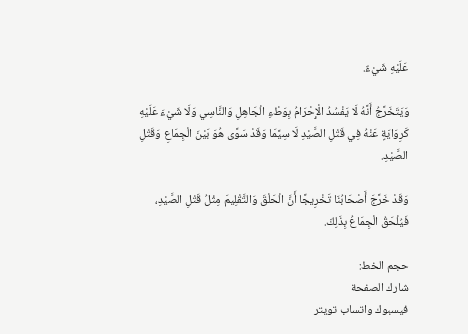عَلَيْهِ شَيْءٌ.

وَيَتَخَرَّجُ أَنَّهُ لَا يَفْسُدُ الْإِحْرَامُ بِوَطْءِ الْجَاهِلِ وَالنَّاسِي وَلَا شَيْءَ عَلَيْهِ كَرِوَايَةٍ عَنْهُ فِي قَتْلِ الصَّيْدِ لَا سِيَّمَا وَقَدْ سَوَّى هُوَ بَيْنَ الْجِمَاعِ وَقَتْلِ الصَّيْدِ.

وَقَدْ خَرَّجَ أَصْحَابُنَا تَخْرِيجًا أَنَّ الْحَلْقَ وَالتَّقْلِيمَ مِثْلُ قَتْلِ الصَّيْدِ، فَيُلْحَقُ الْجِمَاعُ بِذَلِكَ.

حجم الخط:
شارك الصفحة
فيسبوك واتساب تويتر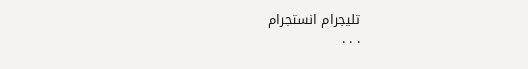تليجرام انستجرام
. . .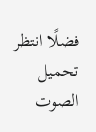فضلًا انتظر تحميل الصوت